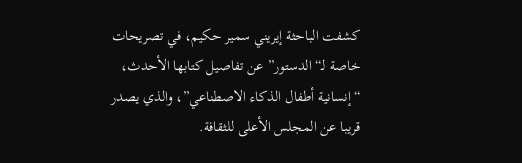كشفت الباحثة إيريني سمير حكيم، في تصريحات خاصة لـ“الدستور” عن تفاصيل كتابها الأحدث، “إنسانية أطفال الذكاء الاصطناعي”، والذي يصدر قريبا عن المجلس الأعلى للثقافة.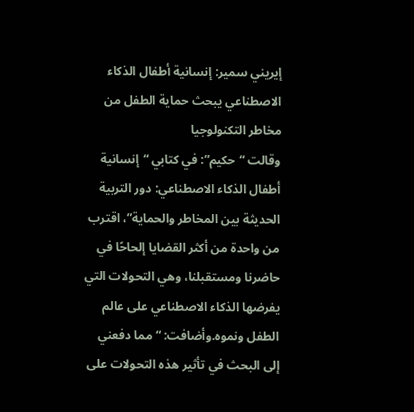إيريني سمير: إنسانية أطفال الذكاء الاصطناعي يبحث حماية الطفل من مخاطر التكنولوجيا
وقالت “حكيم”: في كتابي “إنسانية أطفال الذكاء الاصطناعي: دور التربية الحديثة بين المخاطر والحماية”، اقترب من واحدة من أكثر القضايا إلحاحًا في حاضرنا ومستقبلنا، وهي التحولات التي يفرضها الذكاء الاصطناعي على عالم الطفل ونموه.وأضافت: “مما دفعني إلى البحث في تأثير هذه التحولات على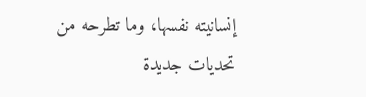إنسانيته نفسها، وما تطرحه من تحديات جديدة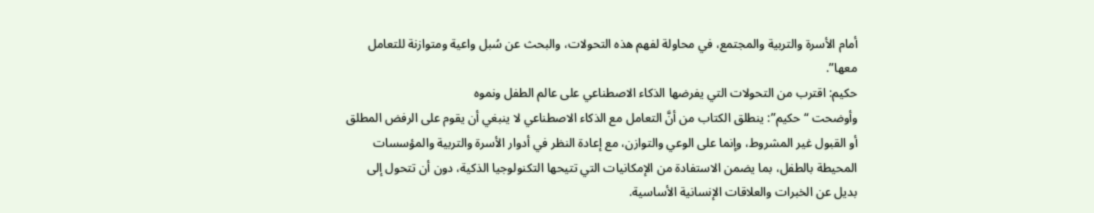أمام الأسرة والتربية والمجتمع، في محاولة لفهم هذه التحولات، والبحث عن سُبل واعية ومتوازنة للتعامل معها”.
حكيم: اقترب من التحولات التي يفرضها الذكاء الاصطناعي على عالم الطفل ونموه
وأوضحت “حكيم”: ينطلق الكتاب من أنَّ التعامل مع الذكاء الاصطناعي لا ينبغي أن يقوم على الرفض المطلق أو القبول غير المشروط، وإنما على الوعي والتوازن، مع إعادة النظر في أدوار الأسرة والتربية والمؤسسات المحيطة بالطفل، بما يضمن الاستفادة من الإمكانيات التي تتيحها التكنولوجيا الذكية، دون أن تتحول إلى بديل عن الخبرات والعلاقات الإنسانية الأساسية.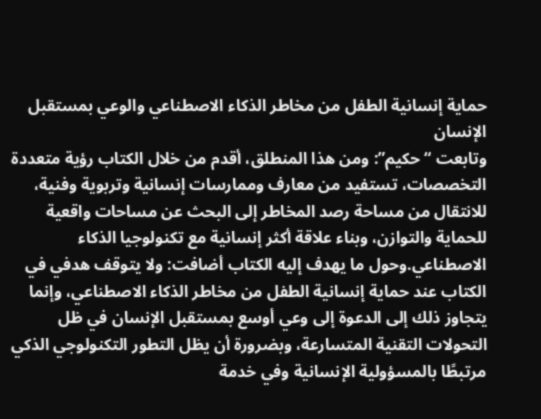حماية إنسانية الطفل من مخاطر الذكاء الاصطناعي والوعي بمستقبل الإنسان
وتابعت “حكيم”: ومن هذا المنطلق، أقدم من خلال الكتاب رؤية متعددة التخصصات، تستفيد من معارف وممارسات إنسانية وتربوية وفنية، للانتقال من مساحة رصد المخاطر إلى البحث عن مساحات واقعية للحماية والتوازن، وبناء علاقة أكثر إنسانية مع تكنولوجيا الذكاء الاصطناعي.وحول ما يهدف إليه الكتاب أضافت: ولا يتوقف هدفي في الكتاب عند حماية إنسانية الطفل من مخاطر الذكاء الاصطناعي، وإنما يتجاوز ذلك إلى الدعوة إلى وعي أوسع بمستقبل الإنسان في ظل التحولات التقنية المتسارعة، وبضرورة أن يظل التطور التكنولوجي الذكي مرتبطًا بالمسؤولية الإنسانية وفي خدمة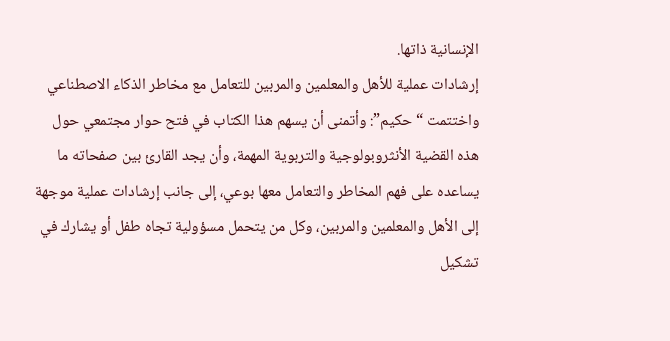الإنسانية ذاتها.
إرشادات عملية للأهل والمعلمين والمربين للتعامل مع مخاطر الذكاء الاصطناعي
واختتمت “حكيم”: وأتمنى أن يسهم هذا الكتاب في فتح حوار مجتمعي حول هذه القضية الأنثروبولوجية والتربوية المهمة، وأن يجد القارئ بين صفحاته ما يساعده على فهم المخاطر والتعامل معها بوعي، إلى جانب إرشادات عملية موجهة إلى الأهل والمعلمين والمربين، وكل من يتحمل مسؤولية تجاه طفل أو يشارك في تشكيل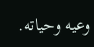وعيه وحياته.